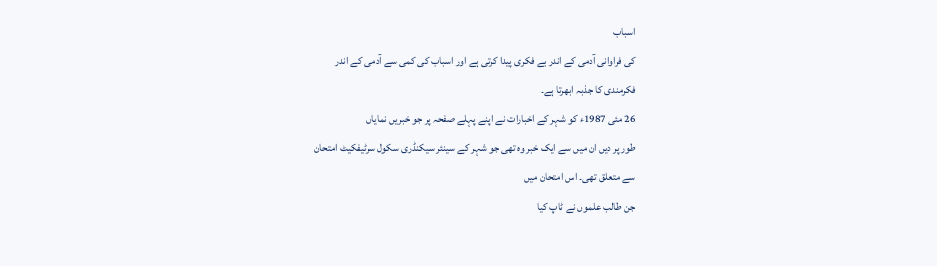اسباب
کی فراوانی آدمی کے اندر بے فکری پیدا کرتی ہے اور اسباب کی کمی سے آدمی کے اندر
فکرمندی کا جذبہ ابھرتا ہے۔
26 مئی 1987ء کو شہر کے اخبارات نے اپنے پہلے صفحہ پر جو خبریں نمایاں
طور پر دیں ان میں سے ایک خبر وہ تھی جو شہر کے سینئر سیکنڈری سکول سرٹیفکیٹ امتحان
سے متعلق تھی۔ اس امتحان میں
جن طالب علموں نے ٹاپ کیا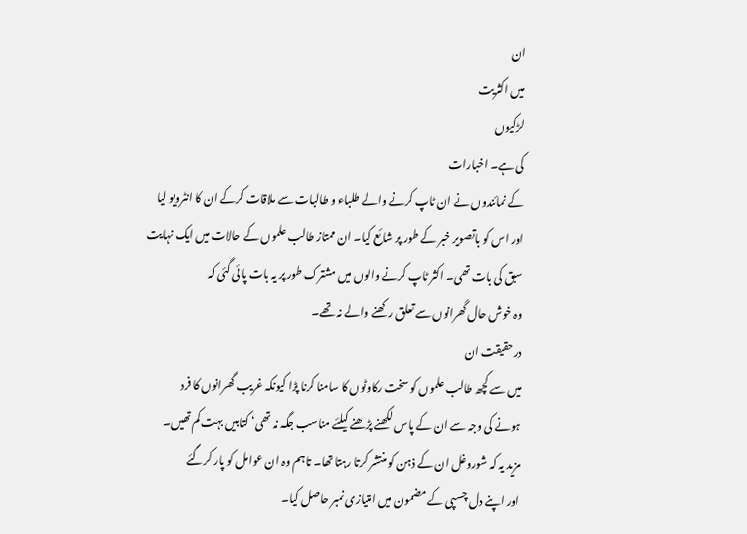ان
میں اکثریت
لڑکیوں
کی ہے۔ اخبارات
کے نمائندوں نے ان ٹاپ کرنے والے طلباء و طالبات سے ملاقات کرکے ان کا انٹرویو لیا
اور اس کو باتصویر خبر کے طور پر شائع کیا۔ ان ممتاز طالب علموں کے حالات میں ایک نہایت
سبق کی بات تھی۔ اکثر ٹاپ کرنے والوں میں مشترک طور پر یہ بات پائی گئی کہ
وہ خوش حال گھرانوں سے تعلق رکھنے والے نہ تھے۔
درحقیقت ان
میں سے کچھ طالب علموں کو سخت رکاوٹوں کا سامنا کرنا پڑا کیونکہ غریب گھرانوں کا فرد
ہونے کی وجہ سے ان کے پاس لکھنے پڑھنے کیلئے مناسب جگہ نہ تھی‘ کتابیں بہت کم تھیں۔
مزید یہ کہ شوروغل ان کے ذہن کو منتشر کرتا رہتا تھا۔ تاہم وہ ان عوامل کو پار کرگئے
اور اپنے دل چسپی کے مضمون میں امتیازی نمبر حاصل کیا۔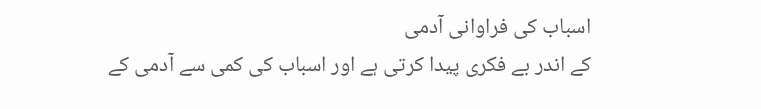اسباب کی فراوانی آدمی
کے اندر بے فکری پیدا کرتی ہے اور اسباب کی کمی سے آدمی کے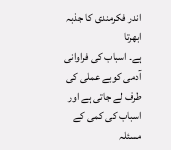اندر فکرمندی کا جذبہ ابھرتا
ہے۔ اسباب کی فراوانی آدمی کوبے عملی کی طرف لے جاتی ہے اور اسباب کی کمی کے مسئلہ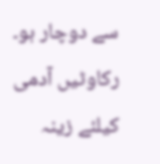سے دوچار ہو۔ رکاوٹیں آدمی کیلئے زینہ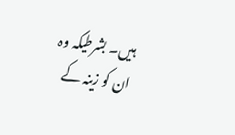ہیں۔ بشرطیکہ وہ ان کو زینہ کے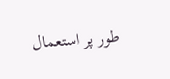طور پر استعمال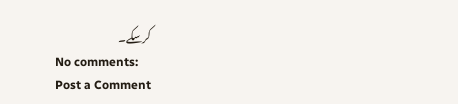کرسکے۔
No comments:
Post a Comment